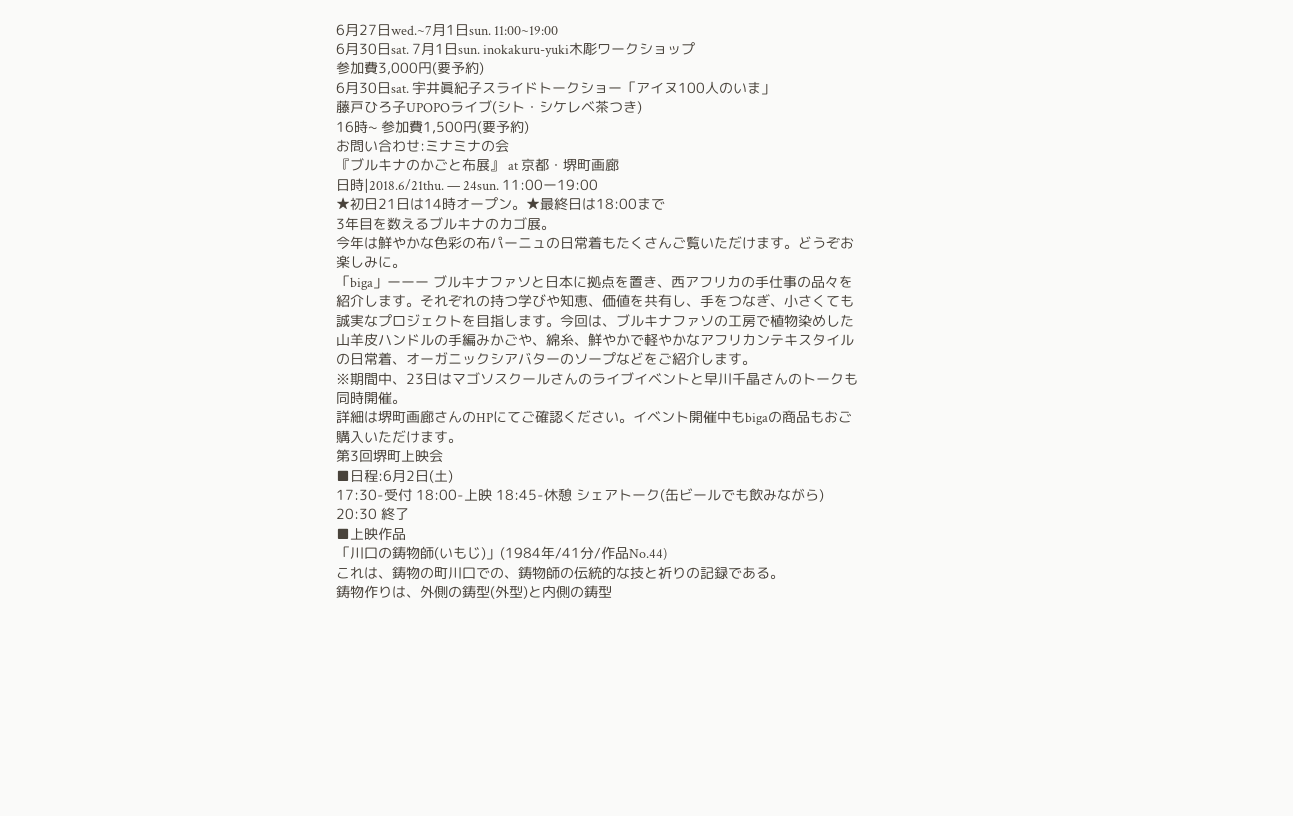6月27日wed.~7月1日sun. 11:00~19:00
6月30日sat. 7月1日sun. inokakuru-yuki木彫ワークショップ
参加費3,000円(要予約)
6月30日sat. 宇井眞紀子スライドトークショー「アイヌ100人のいま」
藤戸ひろ子UPOPOライブ(シト・シケレベ茶つき)
16時~ 参加費1,500円(要予約)
お問い合わせ:ミナミナの会
『ブルキナのかごと布展』 at 京都・堺町画廊
日時|2018.6/21thu. — 24sun. 11:00ー19:00
★初日21日は14時オープン。★最終日は18:00まで
3年目を数えるブルキナのカゴ展。
今年は鮮やかな色彩の布パーニュの日常着もたくさんご覧いただけます。どうぞお楽しみに。
「biga」ーーー ブルキナファソと日本に拠点を置き、西アフリカの手仕事の品々を紹介します。それぞれの持つ学びや知恵、価値を共有し、手をつなぎ、小さくても誠実なプロジェクトを目指します。今回は、ブルキナファソの工房で植物染めした山羊皮ハンドルの手編みかごや、綿糸、鮮やかで軽やかなアフリカンテキスタイルの日常着、オーガニックシアバターのソープなどをご紹介します。
※期間中、23日はマゴソスクールさんのライブイベントと早川千晶さんのトークも同時開催。
詳細は堺町画廊さんのHPにてご確認ください。イベント開催中もbigaの商品もおご購入いただけます。
第3回堺町上映会
■日程:6月2日(土)
17:30-受付 18:00-上映 18:45-休憩 シェアトーク(缶ビールでも飲みながら)
20:30 終了
■上映作品
「川口の鋳物師(いもじ)」(1984年/41分/作品No.44)
これは、鋳物の町川口での、鋳物師の伝統的な技と祈りの記録である。
鋳物作りは、外側の鋳型(外型)と内側の鋳型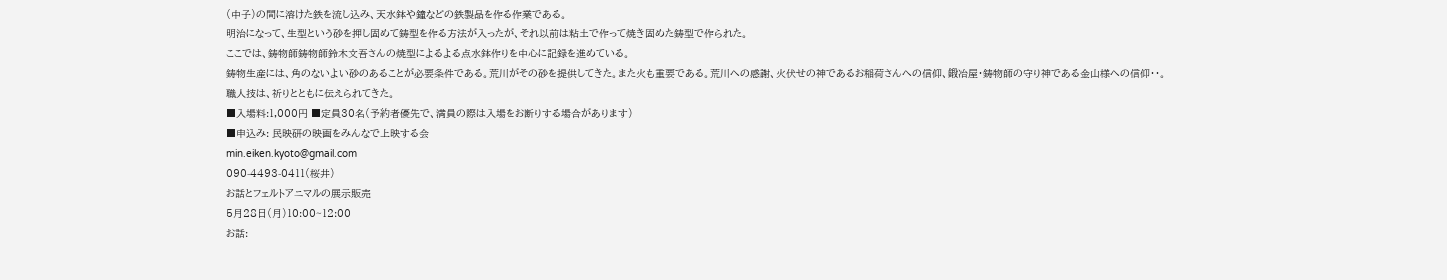(中子)の間に溶けた鉄を流し込み、天水鉢や鐘などの鉄製品を作る作業である。
明治になって、生型という砂を押し固めて鋳型を作る方法が入ったが、それ以前は粘土で作って焼き固めた鋳型で作られた。
ここでは、鋳物師鋳物師鈴木文吾さんの焼型によるよる点水鉢作りを中心に記録を進めている。
鋳物生産には、角のないよい砂のあることが必要条件である。荒川がその砂を提供してきた。また火も重要である。荒川への感謝、火伏せの神であるお稲荷さんへの信仰、鍛冶屋・鋳物師の守り神である金山様への信仰・・。
職人技は、祈りとともに伝えられてきた。
■入場料:1,000円 ■定員30名(予約者優先で、満員の際は入場をお断りする場合があります)
■申込み: 民映研の映画をみんなで上映する会
min.eiken.kyoto@gmail.com
090-4493-0411(桜井)
お話とフェルトアニマルの展示販売
5月28日(月)10:00~12:00
お話: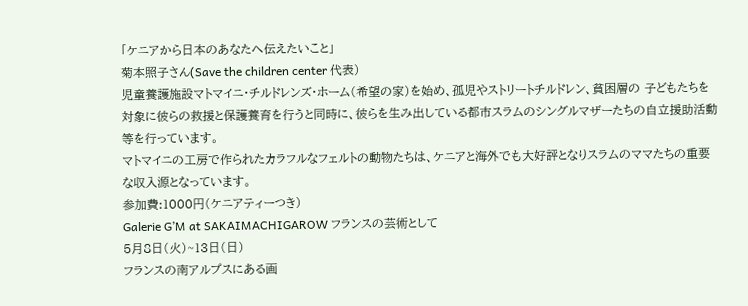「ケニアから日本のあなたへ伝えたいこと」
菊本照子さん(Save the children center 代表)
児童養護施設マトマイニ・チルドレンズ・ホーム(希望の家)を始め、孤児やストリートチルドレン、貧困層の 子どもたちを対象に彼らの救援と保護養育を行うと同時に、彼らを生み出している都市スラムのシングルマザーたちの自立援助活動等を行っています。
マトマイニの工房で作られたカラフルなフェルトの動物たちは、ケニアと海外でも大好評となりスラムのママたちの重要な収入源となっています。
参加費:1000円(ケニアティーつき)
Galerie G’M at SAKAIMACHIGAROW フランスの芸術として
5月8日(火)~13日(日)
フランスの南アルプスにある画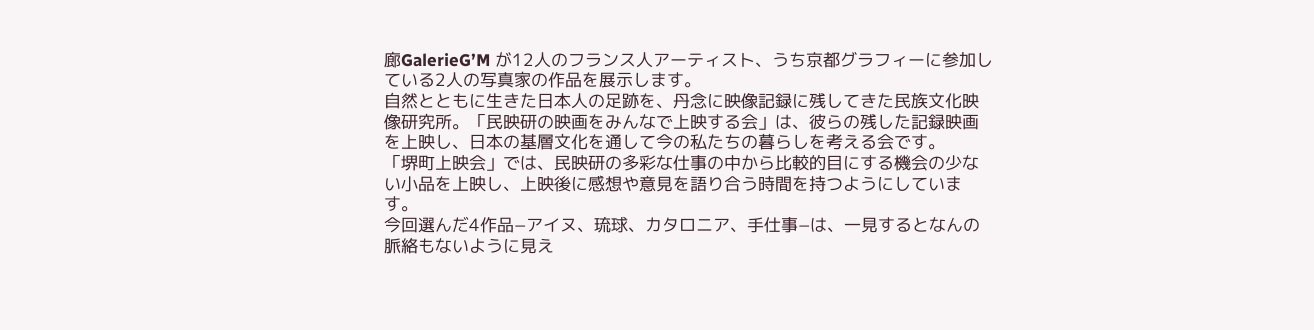廊GalerieG’M が12人のフランス人アーティスト、うち京都グラフィーに参加している2人の写真家の作品を展示します。
自然とともに生きた日本人の足跡を、丹念に映像記録に残してきた民族文化映像研究所。「民映研の映画をみんなで上映する会」は、彼らの残した記録映画を上映し、日本の基層文化を通して今の私たちの暮らしを考える会です。
「堺町上映会」では、民映研の多彩な仕事の中から比較的目にする機会の少ない小品を上映し、上映後に感想や意見を語り合う時間を持つようにしています。
今回選んだ4作品−アイヌ、琉球、カタロニア、手仕事−は、一見するとなんの脈絡もないように見え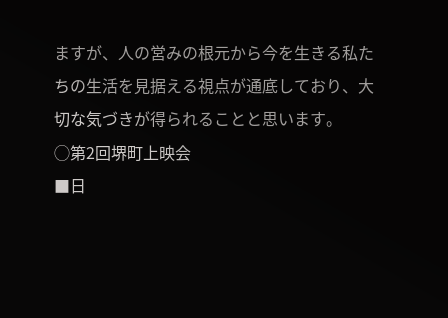ますが、人の営みの根元から今を生きる私たちの生活を見据える視点が通底しており、大切な気づきが得られることと思います。
◯第2回堺町上映会
■日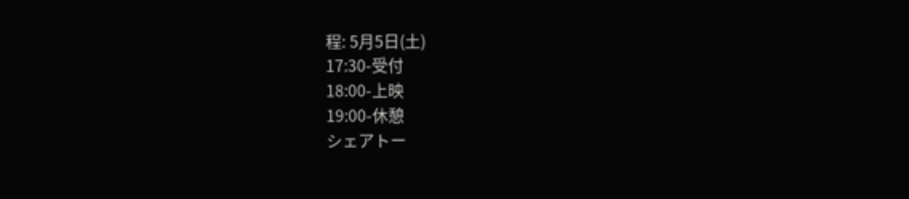程: 5月5日(土)
17:30-受付
18:00-上映
19:00-休憩
シェアトー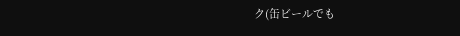ク(缶ビールでも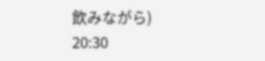飲みながら)
20:30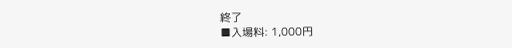終了
■入場料: 1,000円